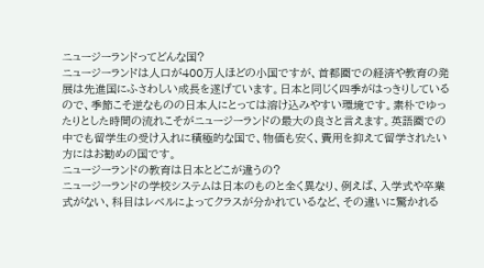ニュージーランドってどんな国?
ニュージーランドは人口が400万人ほどの小国ですが、首都圏での経済や教育の発展は先進国にふさわしい成長を遂げています。日本と同じく四季がはっきりしているので、季節こそ逆なものの日本人にとっては溶け込みやすい環境です。素朴でゆったりとした時間の流れこそがニュージーランドの最大の良さと言えます。英語圏での中でも留学生の受け入れに積極的な国で、物価も安く、費用を抑えて留学されたい方にはお勧めの国です。
ニュージーランドの教育は日本とどこが違うの?
ニュージーランドの学校システムは日本のものと全く異なり、例えば、入学式や卒業式がない、科目はレベルによってクラスが分かれているなど、その違いに驚かれる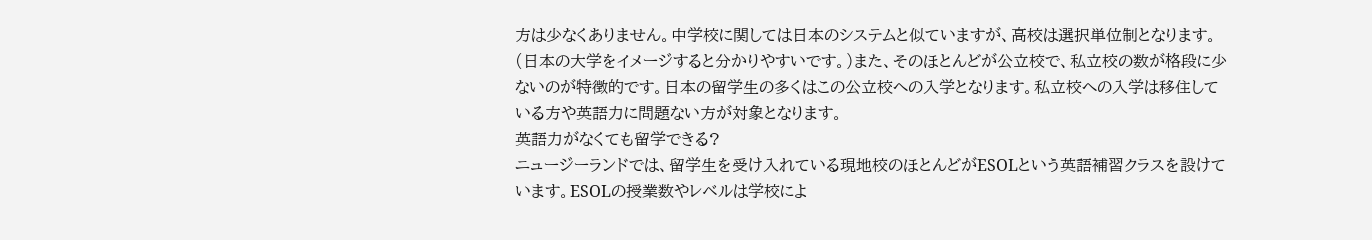方は少なくありません。中学校に関しては日本のシステムと似ていますが、高校は選択単位制となります。(日本の大学をイメージすると分かりやすいです。)また、そのほとんどが公立校で、私立校の数が格段に少ないのが特徴的です。日本の留学生の多くはこの公立校への入学となります。私立校への入学は移住している方や英語力に問題ない方が対象となります。
英語力がなくても留学できる?
ニュージーランドでは、留学生を受け入れている現地校のほとんどがESOLという英語補習クラスを設けています。ESOLの授業数やレベルは学校によ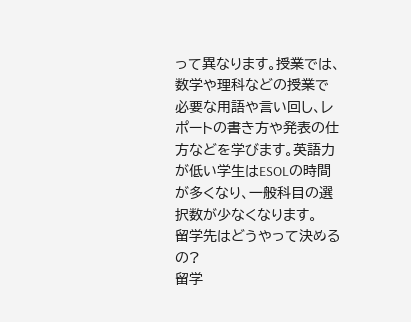って異なります。授業では、数学や理科などの授業で必要な用語や言い回し、レポートの書き方や発表の仕方などを学びます。英語力が低い学生はESOLの時間が多くなり、一般科目の選択数が少なくなります。
留学先はどうやって決めるの?
留学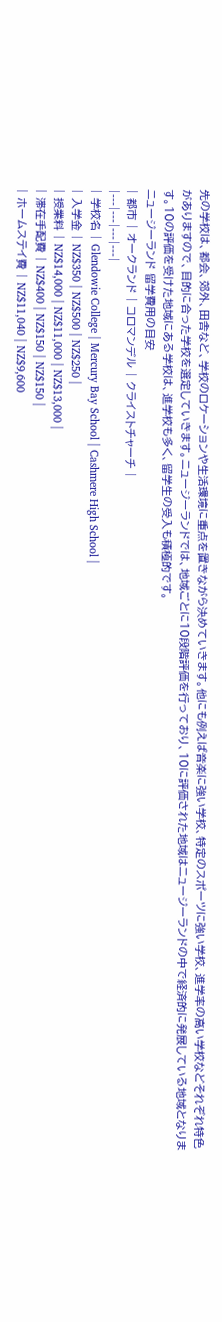先の学校は、都会、郊外、田舎など、学校のロケーションや生活環境に重点を置きながら決めていきます。他にも例えば音楽に強い学校、特定のスポーツに強い学校、進学率の高い学校などそれぞれ特色がありますので、目的に合った学校を選定していきます。ニュージーランドでは、地域ごとに10段階評価を行っており、10に評価された地域はニュージーランドの中で経済的に発展している地域となります。10の評価を受けた地域にある学校は、進学校も多く、留学生の受入も積極的です。
ニュージーランド 留学費用の目安
| 都市 | オークランド | コロマンデル | クライストチャーチ |
|---|---|---|---|
| 学校名 | Glendowie College | Mercury Bay School | Cashmere High School |
| 入学金 | NZ$350 | NZ$500 | NZ$250 |
| 授業料 | NZ$14,000 | NZ$11,000 | NZ$13,000 |
| 滞在手配費 | NZ$400 | NZ$150 | NZ$150 |
| ホームステイ費 | NZ$11,040 | NZ$9,600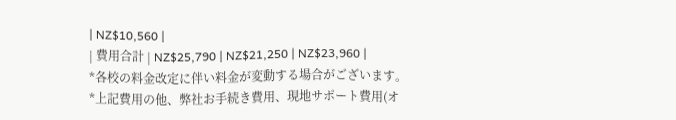| NZ$10,560 |
| 費用合計 | NZ$25,790 | NZ$21,250 | NZ$23,960 |
*各校の料金改定に伴い料金が変動する場合がございます。
*上記費用の他、弊社お手続き費用、現地サポート費用(オ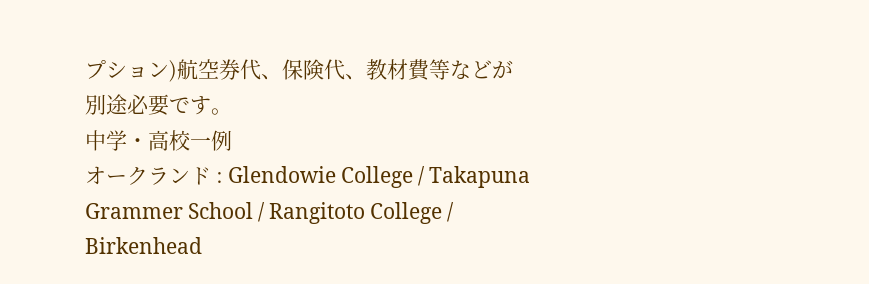プション)航空券代、保険代、教材費等などが
別途必要です。
中学・高校一例
オークランド : Glendowie College / Takapuna Grammer School / Rangitoto College / Birkenhead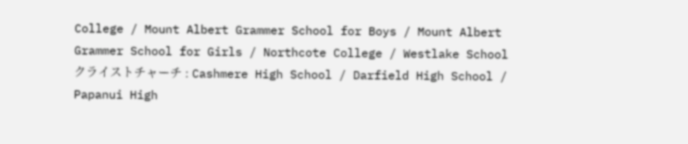College / Mount Albert Grammer School for Boys / Mount Albert Grammer School for Girls / Northcote College / Westlake School
クライストチャーチ : Cashmere High School / Darfield High School / Papanui High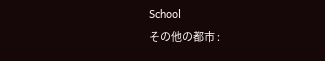School
その他の都市 :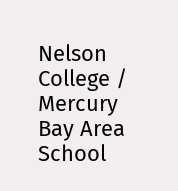Nelson College / Mercury Bay Area School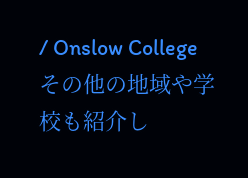/ Onslow College
その他の地域や学校も紹介し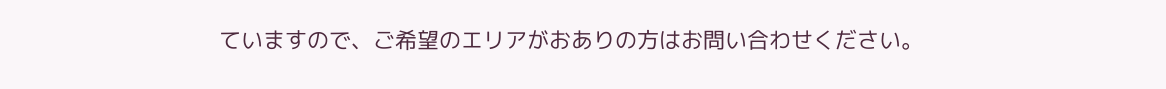ていますので、ご希望のエリアがおありの方はお問い合わせください。